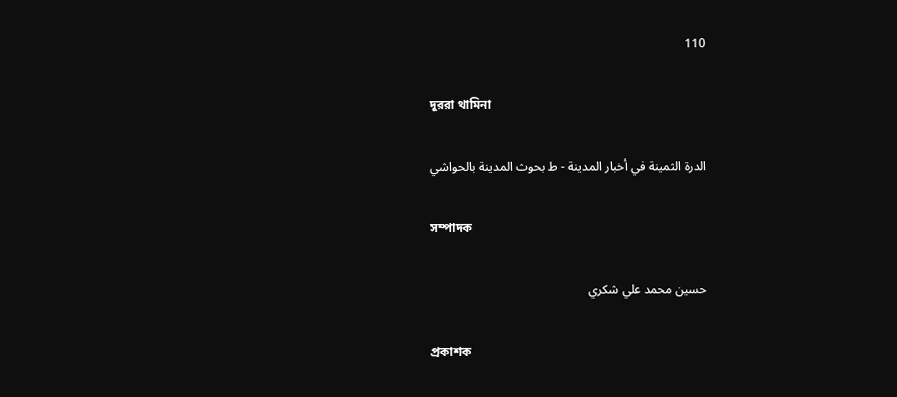110

দুররা থামিনা

الدرة الثمينة في أخبار المدينة - ط بحوث المدينة بالحواشي

সম্পাদক

حسين محمد علي شكري

প্রকাশক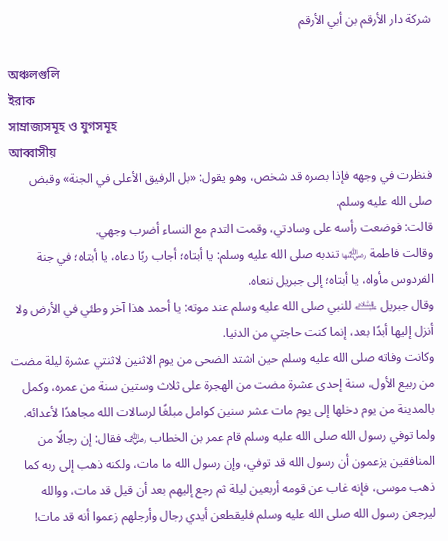شركة دار الأرقم بن أبي الأرقم

অঞ্চলগুলি
ইরাক
সাম্রাজ্যসমূহ ও যুগসমূহ
আব্বাসীয়
فنظرت في وجهه فإذا بصره قد شخص، وهو يقول: «بل الرفيق الأعلى في الجنة» وقبض صلى الله عليه وسلم.
قالت: فوضعت رأسه على وسادتي، وقمت التدم مع النساء أضرب وجهي.
وقالت فاطمة ﵂ تندبه صلى الله عليه وسلم: يا أبتاه؛ أجاب ربًا دعاه، يا أبتاه؛ في جنة الفردوس مأواه، يا أبتاه؛ إلى جبريل ننعاه.
وقال جبريل ﵇ للنبي صلى الله عليه وسلم عند موته: يا أحمد هذا آخر وطئي في الأرض ولا أنزل إليها أبدًا بعد، إنما كنت حاجتي من الدنيا.
وكانت وفاته صلى الله عليه وسلم حين اشتد الضحى من يوم الاثنين لاثنتي عشرة ليلة مضت من ربيع الأول، سنة إحدى عشرة مضت من الهجرة على ثلاث وستين سنة من عمره، وكمل بالمدينة من يوم دخلها إلى يوم مات عشر سنين كوامل مبلغًا لرسالات الله مجاهدًا لأعدائه.
ولما توفي رسول الله صلى الله عليه وسلم قام عمر بن الخطاب ﵁ فقال: إن رجالًا من المنافقين يزعمون أن رسول الله قد توفي، وإن رسول الله ما مات، ولكنه ذهب إلى ربه كما ذهب موسى، فإنه غاب عن قومه أربعين ليلة ثم رجع إليهم بعد أن قيل قد مات، ووالله ليرجعن رسول الله صلى الله عليه وسلم فليقطعن أيدي رجال وأرجلهم زعموا أنه قد مات!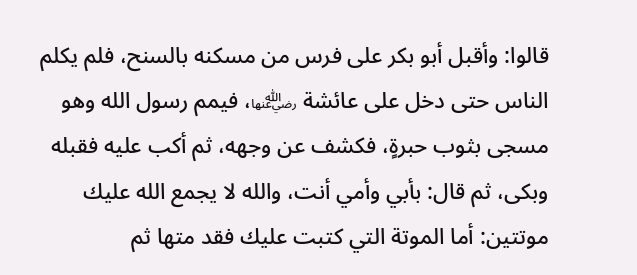قالوا: وأقبل أبو بكر على فرس من مسكنه بالسنح، فلم يكلم الناس حتى دخل على عائشة ﵂، فيمم رسول الله وهو مسجى بثوب حبرةٍ، فكشف عن وجهه، ثم أكب عليه فقبله وبكى، ثم قال: بأبي وأمي أنت، والله لا يجمع الله عليك موتتين: أما الموتة التي كتبت عليك فقد متها ثم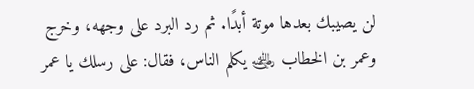لن يصيبك بعدها موتة أبدًا. ثم رد البرد على وجهه، وخرج وعمر بن الخطاب ﵁ يكلم الناس، فقال: على رسلك يا عمر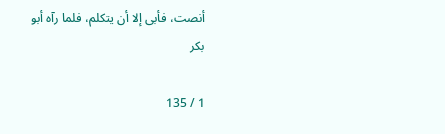أنصت، فأبى إلا أن يتكلم، فلما رآه أبو بكر

1 / 135